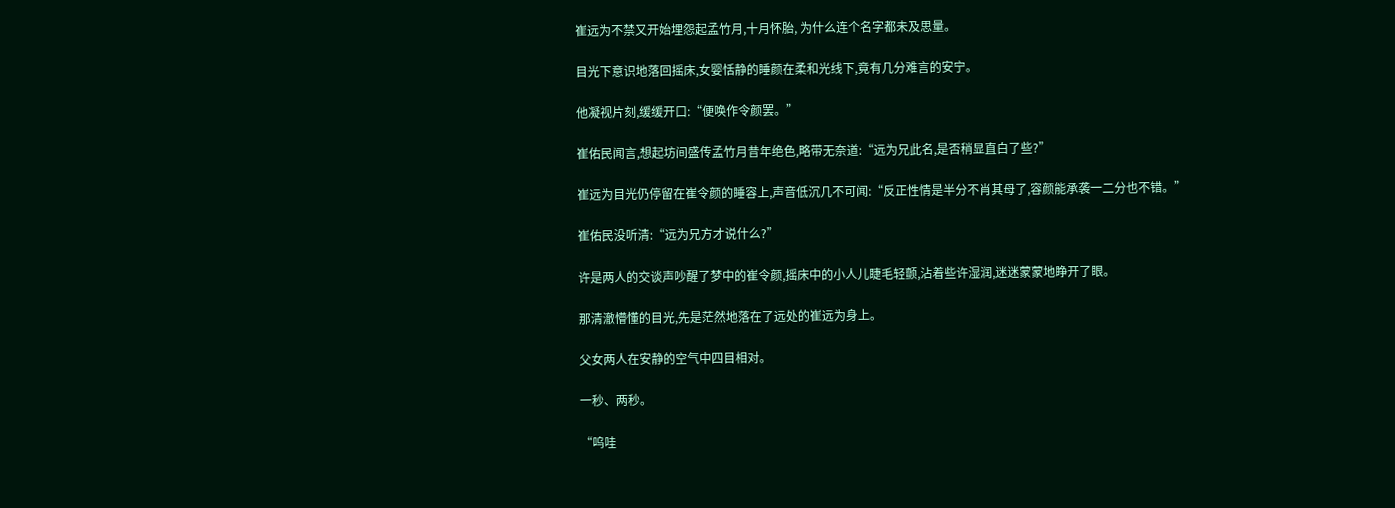崔远为不禁又开始埋怨起孟竹月,十月怀胎, 为什么连个名字都未及思量。

目光下意识地落回摇床,女婴恬静的睡颜在柔和光线下,竟有几分难言的安宁。

他凝视片刻,缓缓开口:“便唤作令颜罢。”

崔佑民闻言,想起坊间盛传孟竹月昔年绝色,略带无奈道:“远为兄此名,是否稍显直白了些?”

崔远为目光仍停留在崔令颜的睡容上,声音低沉几不可闻:“反正性情是半分不肖其母了,容颜能承袭一二分也不错。”

崔佑民没听清:“远为兄方才说什么?”

许是两人的交谈声吵醒了梦中的崔令颜,摇床中的小人儿睫毛轻颤,沾着些许湿润,迷迷蒙蒙地睁开了眼。

那清澈懵懂的目光,先是茫然地落在了远处的崔远为身上。

父女两人在安静的空气中四目相对。

一秒、两秒。

“呜哇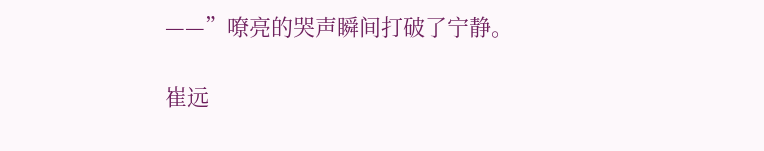——”嘹亮的哭声瞬间打破了宁静。

崔远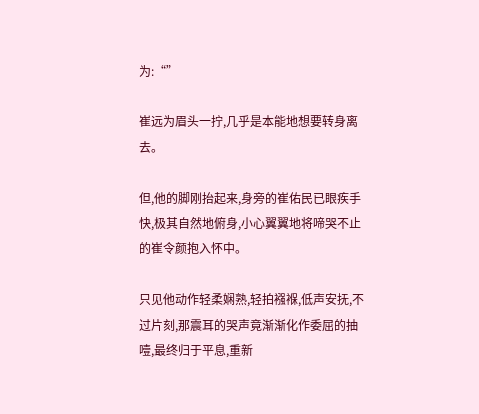为:“”

崔远为眉头一拧,几乎是本能地想要转身离去。

但,他的脚刚抬起来,身旁的崔佑民已眼疾手快,极其自然地俯身,小心翼翼地将啼哭不止的崔令颜抱入怀中。

只见他动作轻柔娴熟,轻拍襁褓,低声安抚,不过片刻,那震耳的哭声竟渐渐化作委屈的抽噎,最终归于平息,重新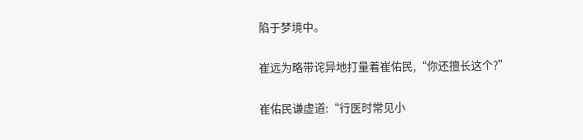陷于梦境中。

崔远为略带诧异地打量着崔佑民,“你还擅长这个?”

崔佑民谦虚道:“行医时常见小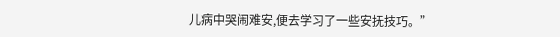儿病中哭闹难安,便去学习了一些安抚技巧。”